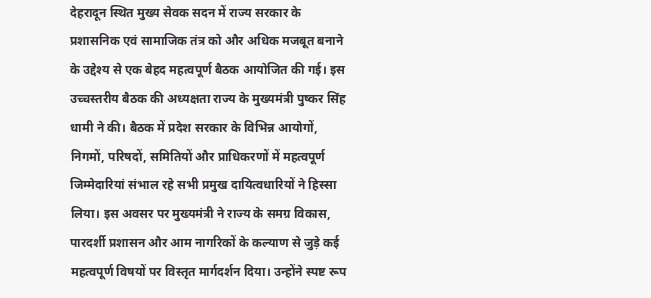देहरादून स्थित मुख्य सेवक सदन में राज्य सरकार के प्रशासनिक एवं सामाजिक तंत्र को और अधिक मजबूत बनाने के उद्देश्य से एक बेहद महत्वपूर्ण बैठक आयोजित की गई। इस उच्चस्तरीय बैठक की अध्यक्षता राज्य के मुख्यमंत्री पुष्कर सिंह धामी ने की। बैठक में प्रदेश सरकार के विभिन्न आयोगों, निगमों, परिषदों, समितियों और प्राधिकरणों में महत्वपूर्ण जिम्मेदारियां संभाल रहे सभी प्रमुख दायित्वधारियों ने हिस्सा लिया। इस अवसर पर मुख्यमंत्री ने राज्य के समग्र विकास, पारदर्शी प्रशासन और आम नागरिकों के कल्याण से जुड़े कई महत्वपूर्ण विषयों पर विस्तृत मार्गदर्शन दिया। उन्होंने स्पष्ट रूप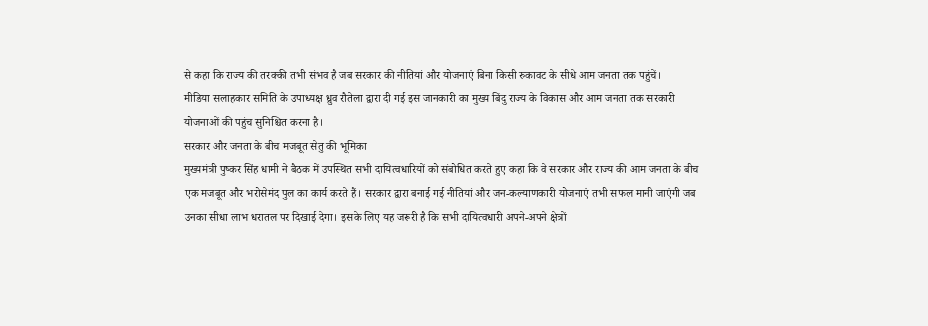से कहा कि राज्य की तरक्की तभी संभव है जब सरकार की नीतियां और योजनाएं बिना किसी रुकावट के सीधे आम जनता तक पहुंचें।
मीडिया सलाहकार समिति के उपाध्यक्ष ध्रुव रौतेला द्वारा दी गई इस जानकारी का मुख्य बिंदु राज्य के विकास और आम जनता तक सरकारी योजनाओं की पहुंच सुनिश्चित करना है।
सरकार और जनता के बीच मजबूत सेतु की भूमिका
मुख्यमंत्री पुष्कर सिंह धामी ने बैठक में उपस्थित सभी दायित्वधारियों को संबोधित करते हुए कहा कि वे सरकार और राज्य की आम जनता के बीच एक मजबूत और भरोसेमंद पुल का कार्य करते हैं। सरकार द्वारा बनाई गई नीतियां और जन-कल्याणकारी योजनाएं तभी सफल मानी जाएंगी जब उनका सीधा लाभ धरातल पर दिखाई देगा। इसके लिए यह जरूरी है कि सभी दायित्वधारी अपने-अपने क्षेत्रों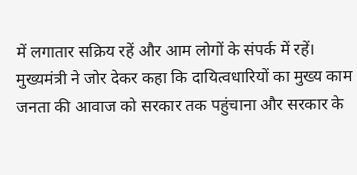में लगातार सक्रिय रहें और आम लोगों के संपर्क में रहें।
मुख्यमंत्री ने जोर देकर कहा कि दायित्वधारियों का मुख्य काम जनता की आवाज को सरकार तक पहुंचाना और सरकार के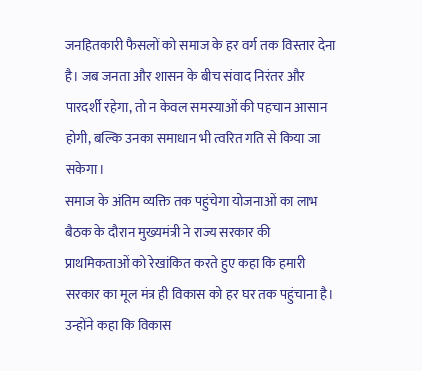जनहितकारी फैसलों को समाज के हर वर्ग तक विस्तार देना है। जब जनता और शासन के बीच संवाद निरंतर और पारदर्शी रहेगा, तो न केवल समस्याओं की पहचान आसान होगी, बल्कि उनका समाधान भी त्वरित गति से किया जा सकेगा।
समाज के अंतिम व्यक्ति तक पहुंचेगा योजनाओं का लाभ
बैठक के दौरान मुख्यमंत्री ने राज्य सरकार की प्राथमिकताओं को रेखांकित करते हुए कहा कि हमारी सरकार का मूल मंत्र ही विकास को हर घर तक पहुंचाना है। उन्होंने कहा कि विकास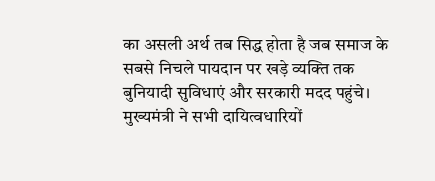का असली अर्थ तब सिद्ध होता है जब समाज के सबसे निचले पायदान पर खड़े व्यक्ति तक बुनियादी सुविधाएं और सरकारी मदद पहुंचे।
मुख्यमंत्री ने सभी दायित्वधारियों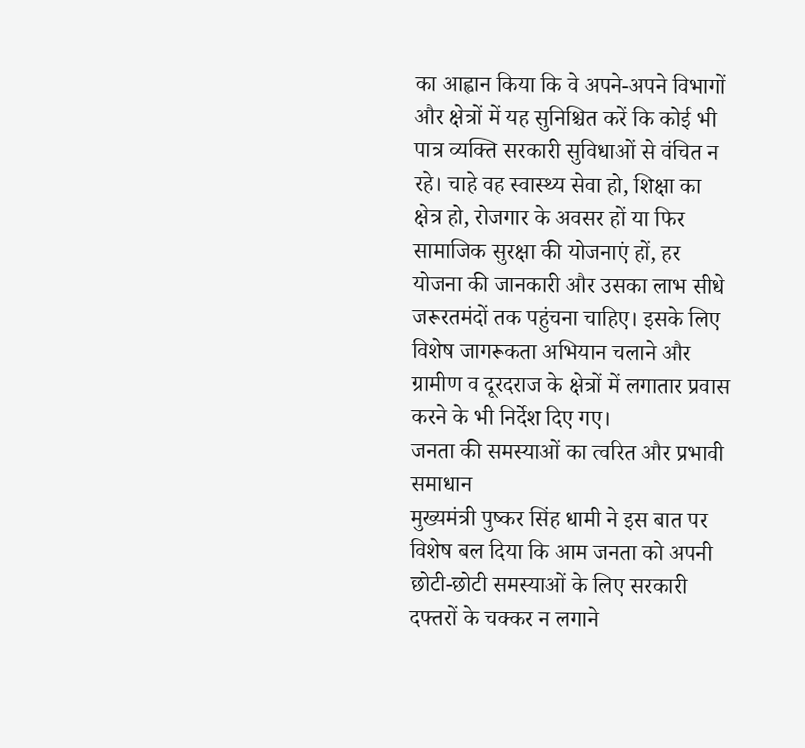का आह्वान किया कि वे अपने-अपने विभागों और क्षेत्रों में यह सुनिश्चित करें कि कोई भी पात्र व्यक्ति सरकारी सुविधाओं से वंचित न रहे। चाहे वह स्वास्थ्य सेवा हो, शिक्षा का क्षेत्र हो, रोजगार के अवसर हों या फिर सामाजिक सुरक्षा की योजनाएं हों, हर योजना की जानकारी और उसका लाभ सीधे जरूरतमंदों तक पहुंचना चाहिए। इसके लिए विशेष जागरूकता अभियान चलाने और ग्रामीण व दूरदराज के क्षेत्रों में लगातार प्रवास करने के भी निर्देश दिए गए।
जनता की समस्याओं का त्वरित और प्रभावी समाधान
मुख्यमंत्री पुष्कर सिंह धामी ने इस बात पर विशेष बल दिया कि आम जनता को अपनी छोटी-छोटी समस्याओं के लिए सरकारी दफ्तरों के चक्कर न लगाने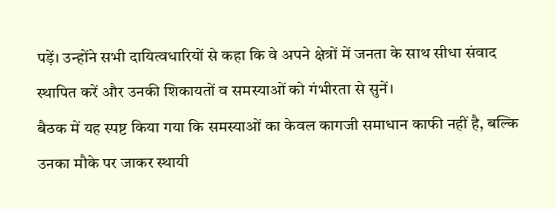पड़ें। उन्होंने सभी दायित्वधारियों से कहा कि वे अपने क्षेत्रों में जनता के साथ सीधा संवाद स्थापित करें और उनकी शिकायतों व समस्याओं को गंभीरता से सुनें।
बैठक में यह स्पष्ट किया गया कि समस्याओं का केवल कागजी समाधान काफी नहीं है, बल्कि उनका मौके पर जाकर स्थायी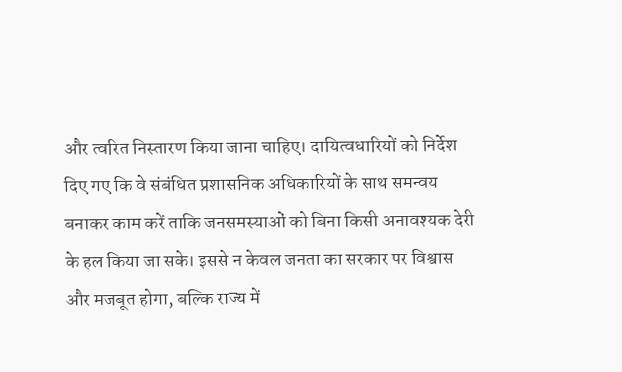और त्वरित निस्तारण किया जाना चाहिए। दायित्वधारियों को निर्देश दिए गए कि वे संबंधित प्रशासनिक अधिकारियों के साथ समन्वय बनाकर काम करें ताकि जनसमस्याओं को बिना किसी अनावश्यक देरी के हल किया जा सके। इससे न केवल जनता का सरकार पर विश्वास और मजबूत होगा, बल्कि राज्य में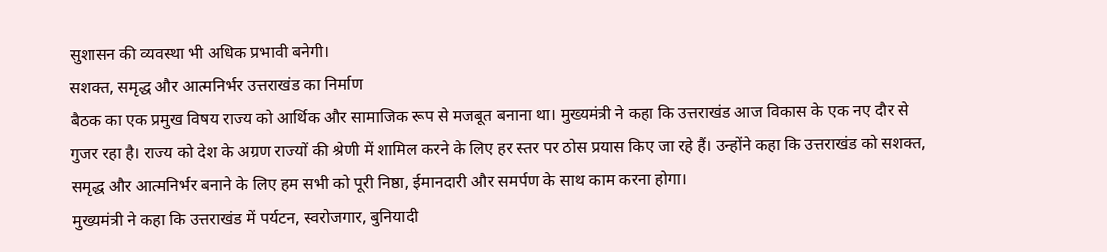सुशासन की व्यवस्था भी अधिक प्रभावी बनेगी।
सशक्त, समृद्ध और आत्मनिर्भर उत्तराखंड का निर्माण
बैठक का एक प्रमुख विषय राज्य को आर्थिक और सामाजिक रूप से मजबूत बनाना था। मुख्यमंत्री ने कहा कि उत्तराखंड आज विकास के एक नए दौर से गुजर रहा है। राज्य को देश के अग्रण राज्यों की श्रेणी में शामिल करने के लिए हर स्तर पर ठोस प्रयास किए जा रहे हैं। उन्होंने कहा कि उत्तराखंड को सशक्त, समृद्ध और आत्मनिर्भर बनाने के लिए हम सभी को पूरी निष्ठा, ईमानदारी और समर्पण के साथ काम करना होगा।
मुख्यमंत्री ने कहा कि उत्तराखंड में पर्यटन, स्वरोजगार, बुनियादी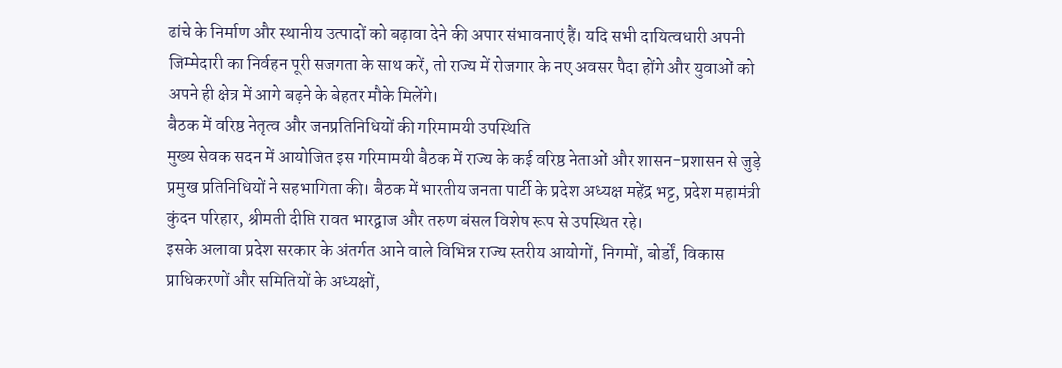ढांचे के निर्माण और स्थानीय उत्पादों को बढ़ावा देने की अपार संभावनाएं हैं। यदि सभी दायित्वधारी अपनी जिम्मेदारी का निर्वहन पूरी सजगता के साथ करें, तो राज्य में रोजगार के नए अवसर पैदा होंगे और युवाओं को अपने ही क्षेत्र में आगे बढ़ने के बेहतर मौके मिलेंगे।
बैठक में वरिष्ठ नेतृत्व और जनप्रतिनिधियों की गरिमामयी उपस्थिति
मुख्य सेवक सदन में आयोजित इस गरिमामयी बैठक में राज्य के कई वरिष्ठ नेताओं और शासन-प्रशासन से जुड़े प्रमुख प्रतिनिधियों ने सहभागिता की। बैठक में भारतीय जनता पार्टी के प्रदेश अध्यक्ष महेंद्र भट्ट, प्रदेश महामंत्री कुंदन परिहार, श्रीमती दीप्ति रावत भारद्वाज और तरुण बंसल विशेष रूप से उपस्थित रहे।
इसके अलावा प्रदेश सरकार के अंतर्गत आने वाले विभिन्न राज्य स्तरीय आयोगों, निगमों, बोर्डों, विकास प्राधिकरणों और समितियों के अध्यक्षों,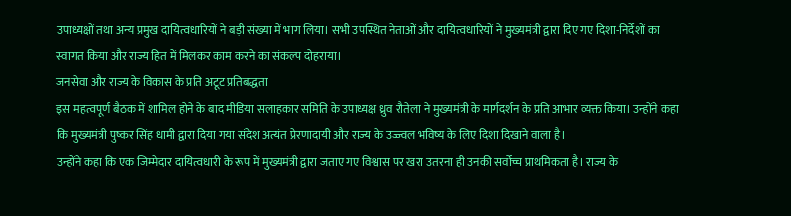उपाध्यक्षों तथा अन्य प्रमुख दायित्वधारियों ने बड़ी संख्या में भाग लिया। सभी उपस्थित नेताओं और दायित्वधारियों ने मुख्यमंत्री द्वारा दिए गए दिशा-निर्देशों का स्वागत किया और राज्य हित में मिलकर काम करने का संकल्प दोहराया।
जनसेवा और राज्य के विकास के प्रति अटूट प्रतिबद्धता
इस महत्वपूर्ण बैठक में शामिल होने के बाद मीडिया सलाहकार समिति के उपाध्यक्ष ध्रुव रौतेला ने मुख्यमंत्री के मार्गदर्शन के प्रति आभार व्यक्त किया। उन्होंने कहा कि मुख्यमंत्री पुष्कर सिंह धामी द्वारा दिया गया संदेश अत्यंत प्रेरणादायी और राज्य के उज्ज्वल भविष्य के लिए दिशा दिखाने वाला है।
उन्होंने कहा कि एक जिम्मेदार दायित्वधारी के रूप में मुख्यमंत्री द्वारा जताए गए विश्वास पर खरा उतरना ही उनकी सर्वोच्च प्राथमिकता है। राज्य के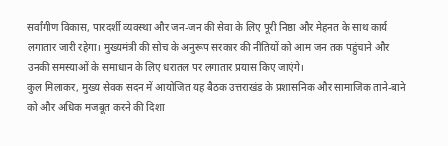सर्वांगीण विकास, पारदर्शी व्यवस्था और जन-जन की सेवा के लिए पूरी निष्ठा और मेहनत के साथ कार्य लगातार जारी रहेगा। मुख्यमंत्री की सोच के अनुरूप सरकार की नीतियों को आम जन तक पहुंचाने और उनकी समस्याओं के समाधान के लिए धरातल पर लगातार प्रयास किए जाएंगे।
कुल मिलाकर, मुख्य सेवक सदन में आयोजित यह बैठक उत्तराखंड के प्रशासनिक और सामाजिक ताने-बाने को और अधिक मजबूत करने की दिशा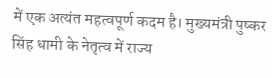में एक अत्यंत महत्वपूर्ण कदम है। मुख्यमंत्री पुष्कर सिंह धामी के नेतृत्व में राज्य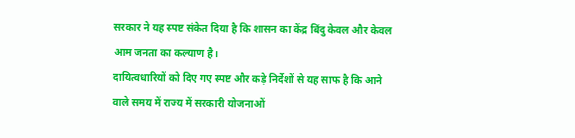सरकार ने यह स्पष्ट संकेत दिया है कि शासन का केंद्र बिंदु केवल और केवल आम जनता का कल्याण है।
दायित्वधारियों को दिए गए स्पष्ट और कड़े निर्देशों से यह साफ है कि आने वाले समय में राज्य में सरकारी योजनाओं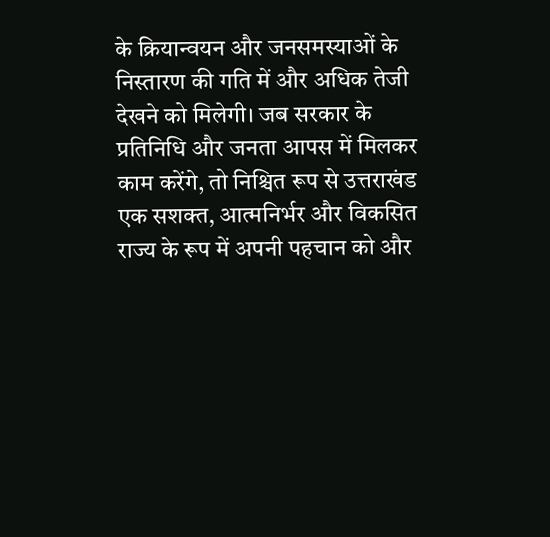के क्रियान्वयन और जनसमस्याओं के निस्तारण की गति में और अधिक तेजी देखने को मिलेगी। जब सरकार के प्रतिनिधि और जनता आपस में मिलकर काम करेंगे, तो निश्चित रूप से उत्तराखंड एक सशक्त, आत्मनिर्भर और विकसित राज्य के रूप में अपनी पहचान को और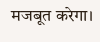मजबूत करेगा।